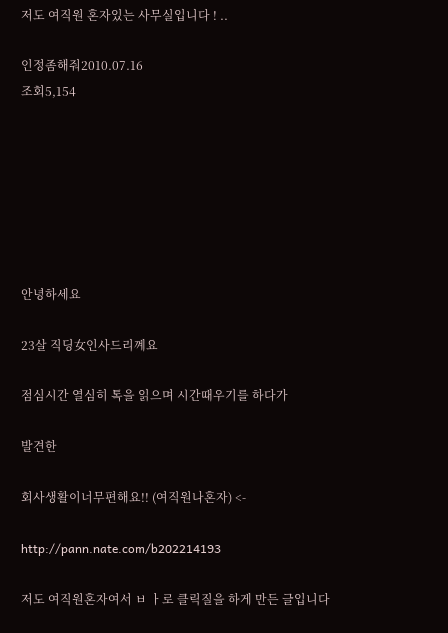저도 여직원 혼자있는 사무실입니다 ! ..

인정좀해줘2010.07.16
조회5,154







안녕하세요

23살 직딩女인사드리꼐요

점심시간 열심히 톡을 읽으며 시간때우기를 하다가

발견한

회사생활이너무편해요!! (여직원나혼자) <-

http://pann.nate.com/b202214193

저도 여직원혼자여서 ㅂ ㅏ로 클릭질을 하게 만든 글입니다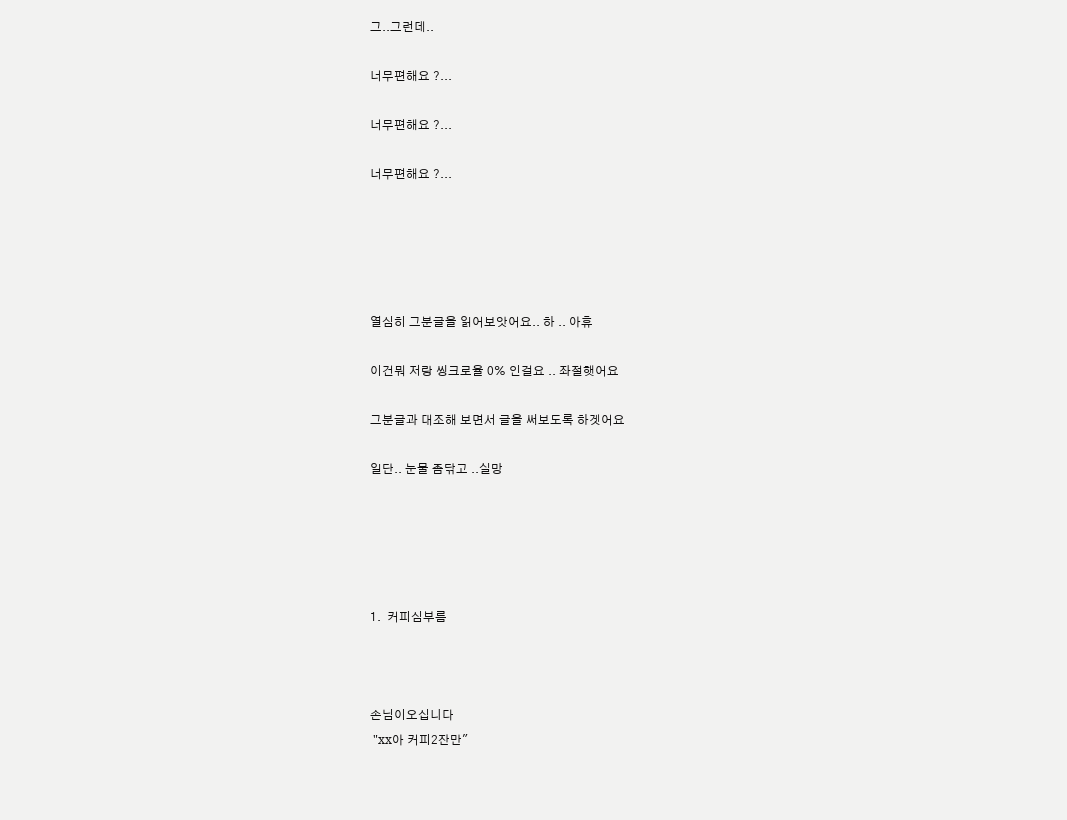그..그런데..

너무편해요 ?...

너무편해요 ?...

너무편해요 ?...





열심히 그분글을 읽어보앗어요.. 하 .. 아휴

이건뭐 저랑 씽크로율 0% 인걸요 .. 좌절햇어요

그분글과 대조해 보면서 글을 써보도록 하겟어요

일단.. 눈물 좀닦고 ..실망





1.  커피심부름



손님이오십니다
 "xx아 커피2잔만"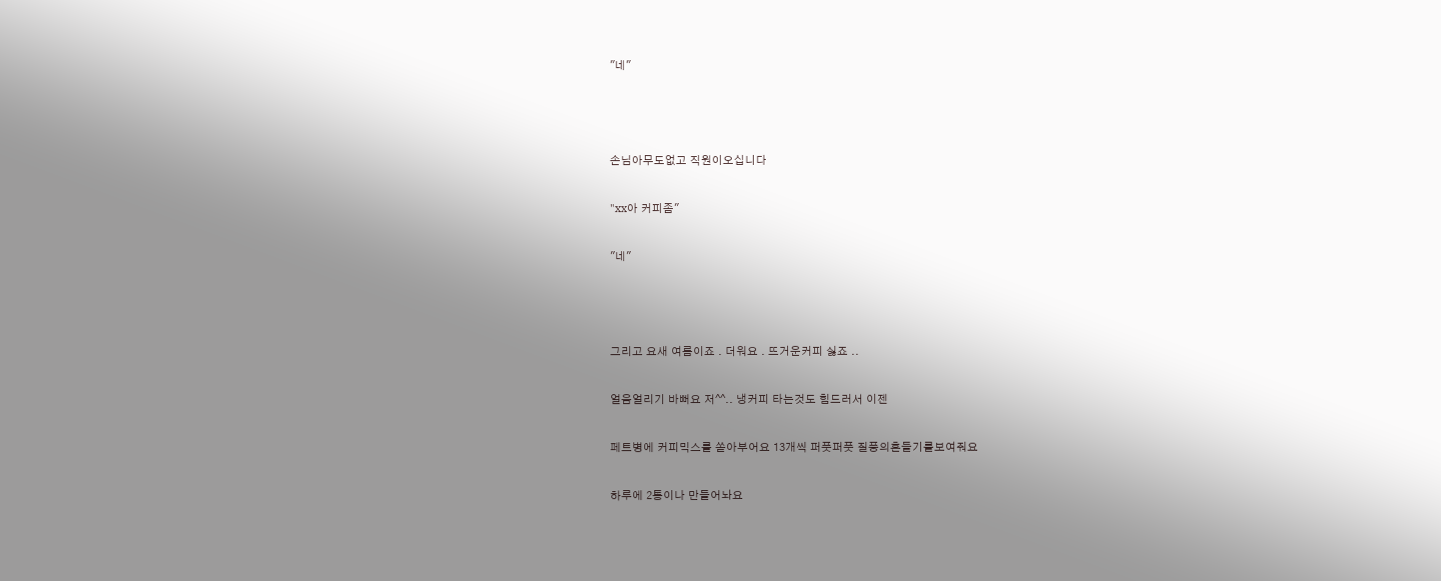"네"



손님아무도없고 직원이오십니다

"xx아 커피좀"

"네"



그리고 요새 여름이죠 . 더워요 . 뜨거운커피 싫죠 ..

얼음얼리기 바뻐요 저^^.. 냉커피 타는것도 힘드러서 이젠

페트병에 커피믹스를 쏟아부어요 13개씩 퍼풋퍼풋 질풍의흔들기를보여줘요

하루에 2통이나 만들어놔요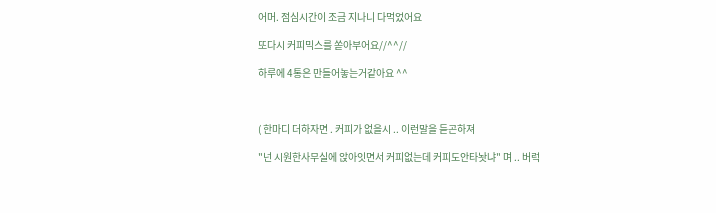어머. 점심시간이 조금 지나니 다먹었어요

또다시 커피믹스를 쏟아부어요//^^//

하루에 4통은 만들어놓는거같아요 ^^



( 한마디 더하자면 . 커피가 없을시 .. 이런말을 듣곤하져

"넌 시원한사무실에 앉아잇면서 커피없는데 커피도안타놧냐" 며 .. 버럭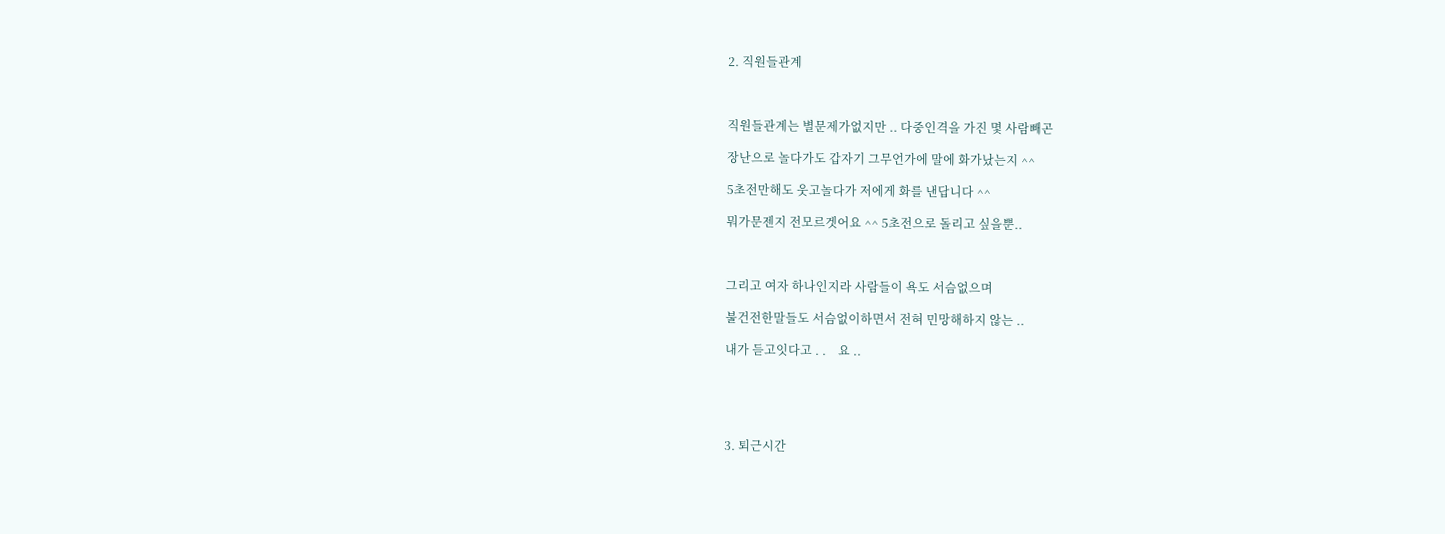2. 직원들관계



직원들관계는 별문제가없지만 .. 다중인격을 가진 몇 사람빼곤

장난으로 놀다가도 갑자기 그무언가에 말에 화가났는지 ^^

5초전만해도 웃고놀다가 저에게 화를 낸답니다 ^^

뭐가문젠지 전모르겟어요 ^^ 5초전으로 돌리고 싶을뿐..



그리고 여자 하나인지라 사람들이 욕도 서슴없으며

불건전한말들도 서슴없이하면서 전혀 민망해하지 않는 ..

내가 듣고잇다고 . .    요 ..





3. 퇴근시간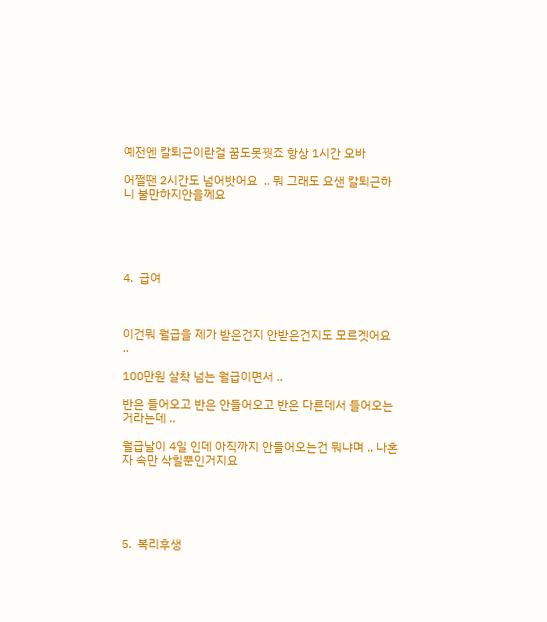예전엔 칼퇴근이란걸 꿈도못꿧죠 항상 1시간 오바

어쩔땐 2시간도 넘어밧어요  .. 뭐 그래도 요샌 칼퇴근하니 불만하지안을께요





4.  급여



이건뭐 월급을 제가 받은건지 안받은건지도 모르겟어요 ..

100만원 살착 넘는 월급이면서 ..

반은 들어오고 반은 안들어오고 반은 다른데서 들어오는거라는데 ..

월급날이 4일 인데 아직까지 안들어오는건 뭐냐며 .. 나혼자 속만 삭힐뿐인거지요





5.  복리후생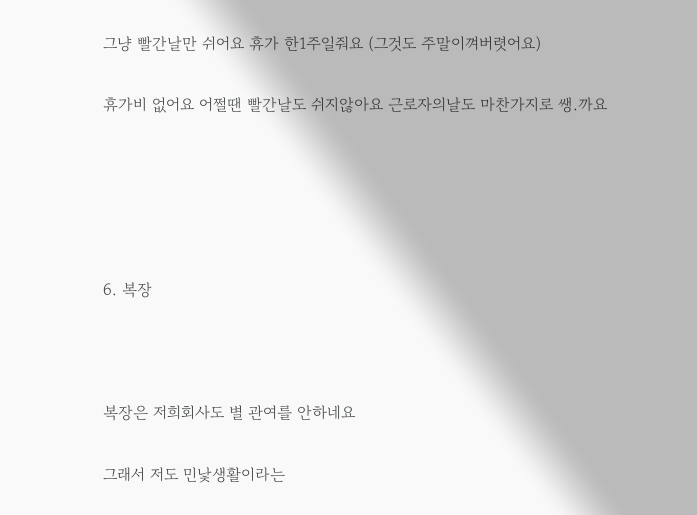그냥 빨간날만 쉬어요 휴가 한1주일줘요 (그것도 주말이껴버렷어요)

휴가비 없어요 어쩔땐 빨간날도 쉬지않아요 근로자의날도 마찬가지로 쌩.까요





6. 복장



복장은 저희회사도 별 관여를 안하네요

그래서 저도 민낯생활이라는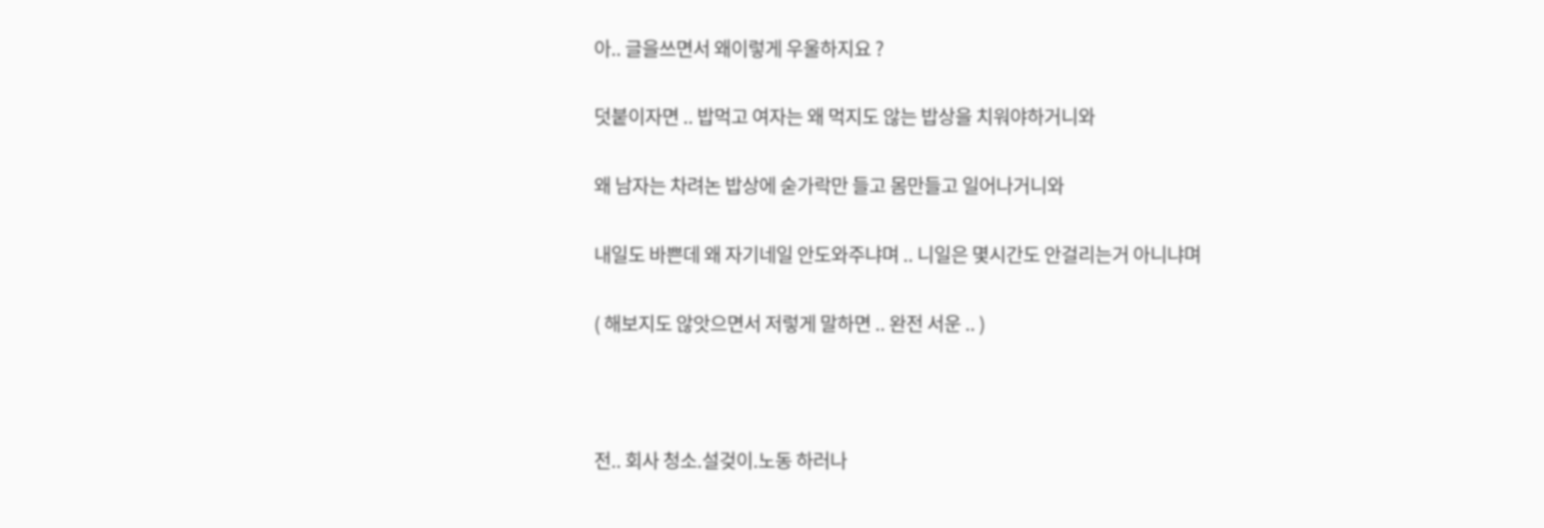아.. 글을쓰면서 왜이렇게 우울하지요 ?

덧붙이자면 .. 밥먹고 여자는 왜 먹지도 않는 밥상을 치워야하거니와

왜 남자는 차려논 밥상에 숟가락만 들고 몸만들고 일어나거니와

내일도 바쁜데 왜 자기네일 안도와주냐며 .. 니일은 몇시간도 안걸리는거 아니냐며

( 해보지도 않앗으면서 저렇게 말하면 .. 완전 서운 .. )



전.. 회사 청소.설겆이.노동 하러나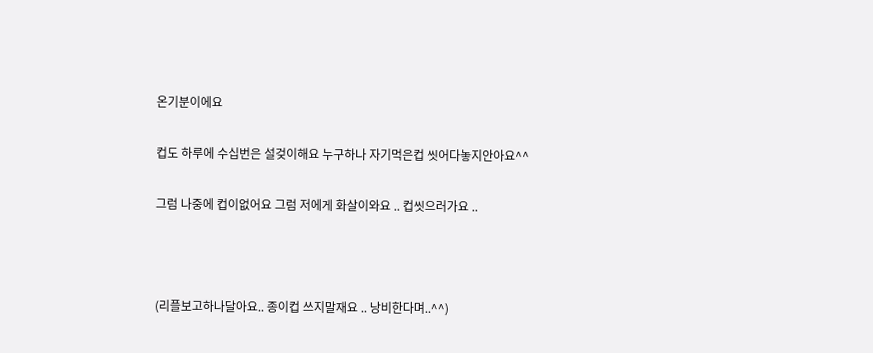온기분이에요

컵도 하루에 수십번은 설겆이해요 누구하나 자기먹은컵 씻어다놓지안아요^^

그럼 나중에 컵이없어요 그럼 저에게 화살이와요 .. 컵씻으러가요 ..



(리플보고하나달아요.. 종이컵 쓰지말재요 .. 낭비한다며..^^)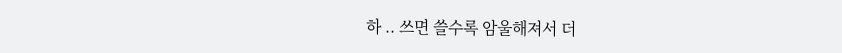하 .. 쓰면 쓸수록 암울해져서 더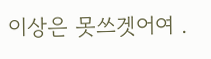이상은 못쓰겟어여 .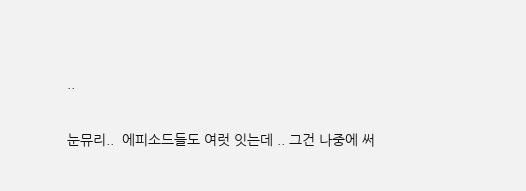..

눈뮤리..  에피소드들도 여럿 잇는데 .. 그건 나중에 써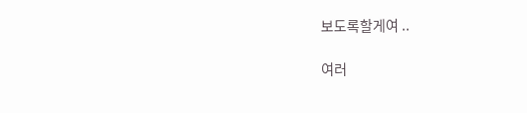보도록할게여 ..

여러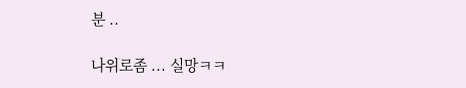분 ..

나위로좀 ... 실망ㅋㅋ